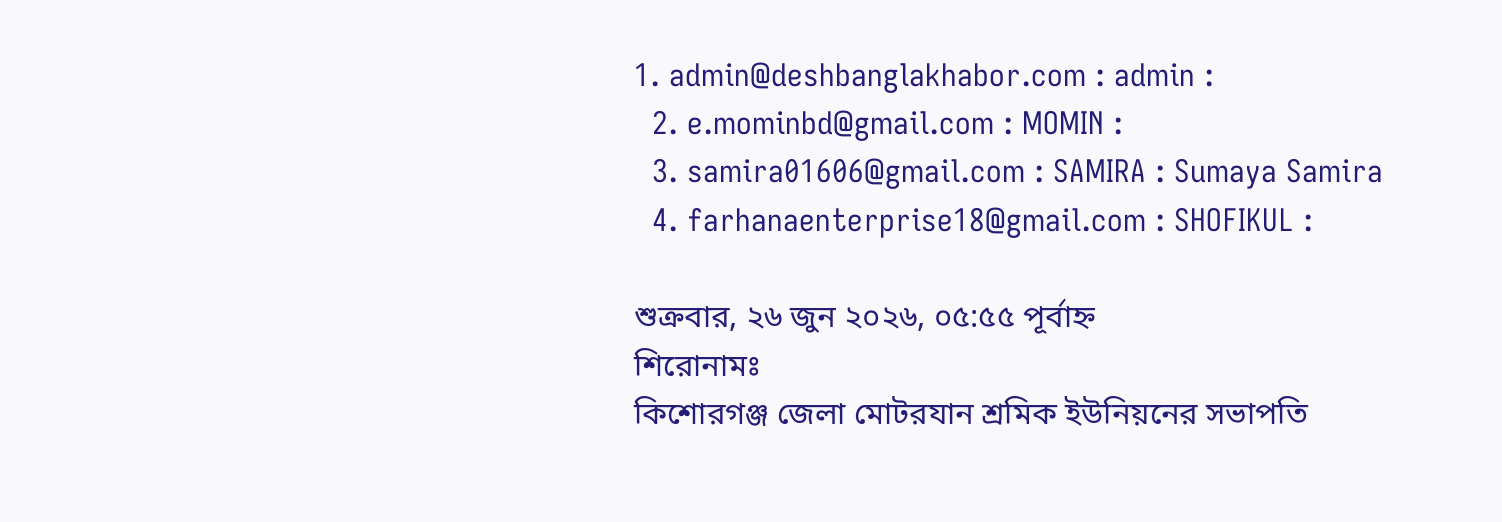1. admin@deshbanglakhabor.com : admin :
  2. e.mominbd@gmail.com : MOMIN :
  3. samira01606@gmail.com : SAMIRA : Sumaya Samira
  4. farhanaenterprise18@gmail.com : SHOFIKUL :

শুক্রবার, ২৬ জুন ২০২৬, ০৫:৫৫ পূর্বাহ্ন
শিরোনামঃ
কিশোরগঞ্জ জেলা মোটরযান শ্রমিক ইউনিয়নের সভাপতি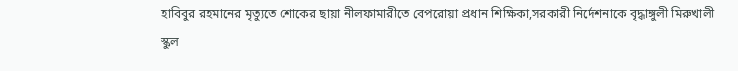হাবিবুর রহমানের মৃত্যুতে শোকের ছায়া নীলফামারীতে বেপরোয়া প্রধান শিক্ষিকা,সরকারী নির্দেশনাকে বৃদ্ধাঙ্গুলী মিরুখালী স্কুল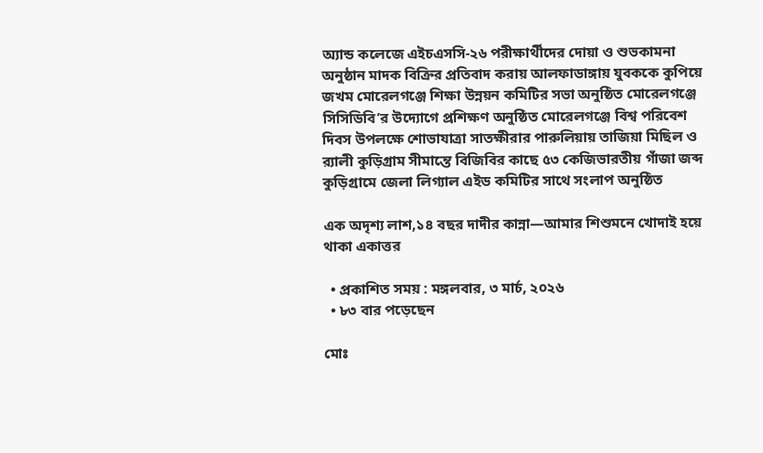অ্যান্ড কলেজে এইচএসসি-২৬ পরীক্ষার্থীদের দোয়া ও শুভকামনা অনুষ্ঠান মাদক বিক্রির প্রতিবাদ করায় আলফাডাঙ্গায় যুবককে কুপিয়ে জখম মোরেলগঞ্জে শিক্ষা উন্নয়ন কমিটির সভা অনুষ্ঠিত মোরেলগঞ্জে সিসিডিবি’র উদ্যোগে প্রশিক্ষণ অনুষ্ঠিত মোরেলগঞ্জে বিশ্ব পরিবেশ দিবস উপলক্ষে শোভাযাত্রা সাতক্ষীরার পারুলিয়ায় তাজিয়া মিছিল ও র‌্যালী কুড়িগ্রাম সীমান্তে বিজিবির কাছে ৫৩ কেজিভারতীয় গাঁজা জব্দ কুড়িগ্রামে জেলা লিগ্যাল এইড কমিটির সাথে সংলাপ অনুষ্ঠিত

এক অদৃশ্য লাশ,১৪ বছর দাদীর কান্না—আমার শিশুমনে খোদাই হয়ে থাকা একাত্তর

  • প্রকাশিত সময় : মঙ্গলবার, ৩ মার্চ, ২০২৬
  • ৮৩ বার পড়েছেন

মোঃ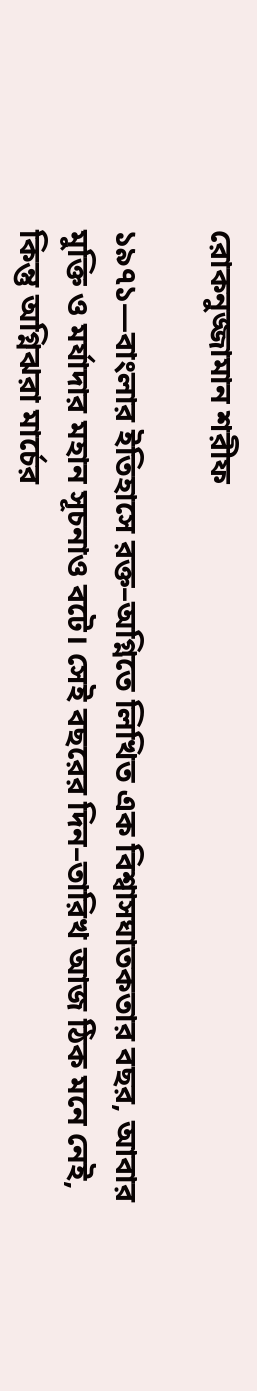রোকনুজ্জামান শরীফ

১৯৭১—বাংলার ইতিহাসে রক্ত–অগ্নিতে লিখিত এক বিশ্বাসঘাতকতার বছর, আবার মুক্তি ও মর্যাদার মহান সূচনাও বটে। সেই বছরের দিন–তারিখ আজ ঠিক মনে নেই, কিন্তু অগ্নিঝরা মার্চের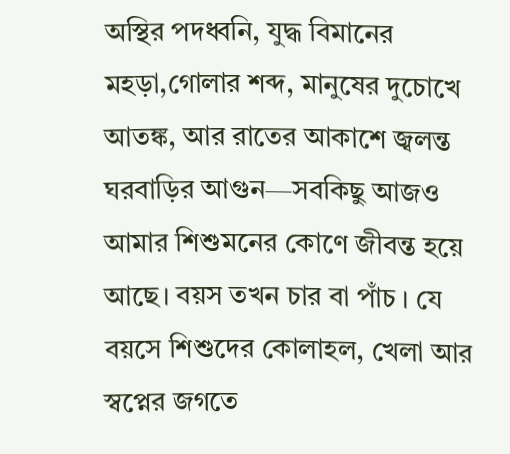অস্থির পদধ্বনি, যুদ্ধ বিমানের মহড়া,গোলার শব্দ, মানুষের দুচোখে আতঙ্ক, আর রাতের আকাশে জ্বলন্ত ঘরবাড়ির আগুন—সবকিছু আজও আমার শিশুমনের কোণে জীবন্ত হয়ে আছে। বয়স তখন চার বা পাঁচ । যে বয়সে শিশুদের কোলাহল, খেলা আর স্বপ্নের জগতে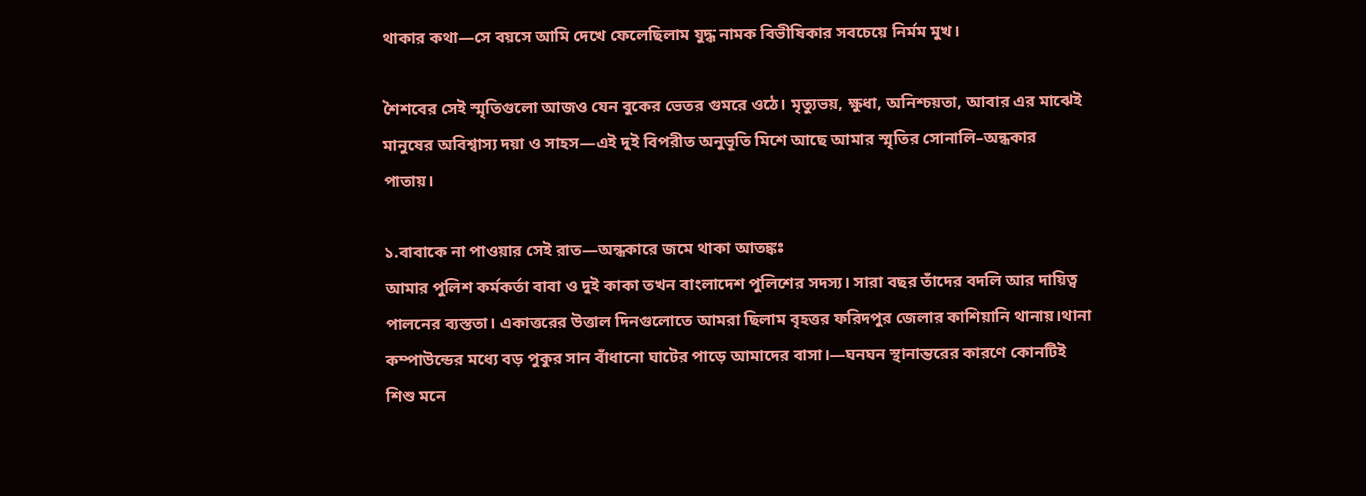থাকার কথা—সে বয়সে আমি দেখে ফেলেছিলাম যুদ্ধ নামক বিভীষিকার সবচেয়ে নির্মম মুখ।

শৈশবের সেই স্মৃতিগুলো আজও যেন বুকের ভেতর গুমরে ওঠে। মৃত্যুভয়, ক্ষুধা, অনিশ্চয়তা, আবার এর মাঝেই মানুষের অবিশ্বাস্য দয়া ও সাহস—এই দুই বিপরীত অনুভূতি মিশে আছে আমার স্মৃতির সোনালি–অন্ধকার পাতায়।

১.বাবাকে না পাওয়ার সেই রাত—অন্ধকারে জমে থাকা আতঙ্কঃ
আমার পুলিশ কর্মকর্তা বাবা ও দুই কাকা তখন বাংলাদেশ পুলিশের সদস্য। সারা বছর তাঁদের বদলি আর দায়িত্ব পালনের ব্যস্ততা। একাত্তরের উত্তাল দিনগুলোতে আমরা ছিলাম বৃহত্তর ফরিদপুর জেলার কাশিয়ানি থানায়।থানা কম্পাউন্ডের মধ্যে বড় পুকুর সান বাঁধানো ঘাটের পাড়ে আমাদের বাসা।—ঘনঘন স্থানান্তরের কারণে কোনটিই শিশু মনে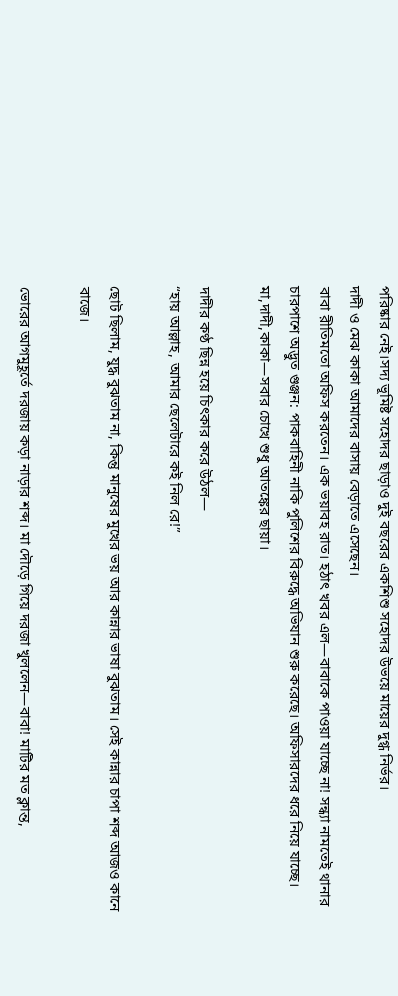পরিষ্কার নেই।সদ্য ভূমিষ্ট সহোদর ছাড়াও দুই বছরের একশিশু সহোদর উভয়ে মায়ের দুগ্ধ নির্ভর।
দাদী ও মেঝ কাকা আমাদের বাসায় বেড়াতে এসেছেন।
বাবা রীতিমতো অফিস করতেন। এক ভয়াবহ রাত। হঠাৎ খবর এল—বাবাকে পাওয়া যাচ্ছে না! সন্ধ্যা নামতেই থানার চারপাশে অদ্ভুত গুঞ্জন: পাকবাহিনী নাকি পুলিশের বিরুদ্ধে অভিযান শুরু করেছে। অফিসারদের ধরে নিয়ে যাচ্ছে। মা,দাদী,কাকা—সবার চোখে শুধু আতঙ্কের ছায়া।

দাদীর কণ্ঠ ছিন্ন হয়ে চিৎকার করে উঠল—
“হায় আল্লাহ, আমার ছেলেটারে কই নিল রে!”

ছোট ছিলাম, যুদ্ধ বুঝতাম না, কিন্তু মানুষের মুখের ভয় আর কান্নার ভাষা বুঝতাম। সেই কান্নার চাপা শব্দ আজও কানে বাজে।

ভোরের আগমুহূর্তে দরজায় কড়া নাড়ার শব্দ। মা দৌড়ে গিয়ে দরজা খুললেন—বাবা! মাটির মত ক্লান্ত,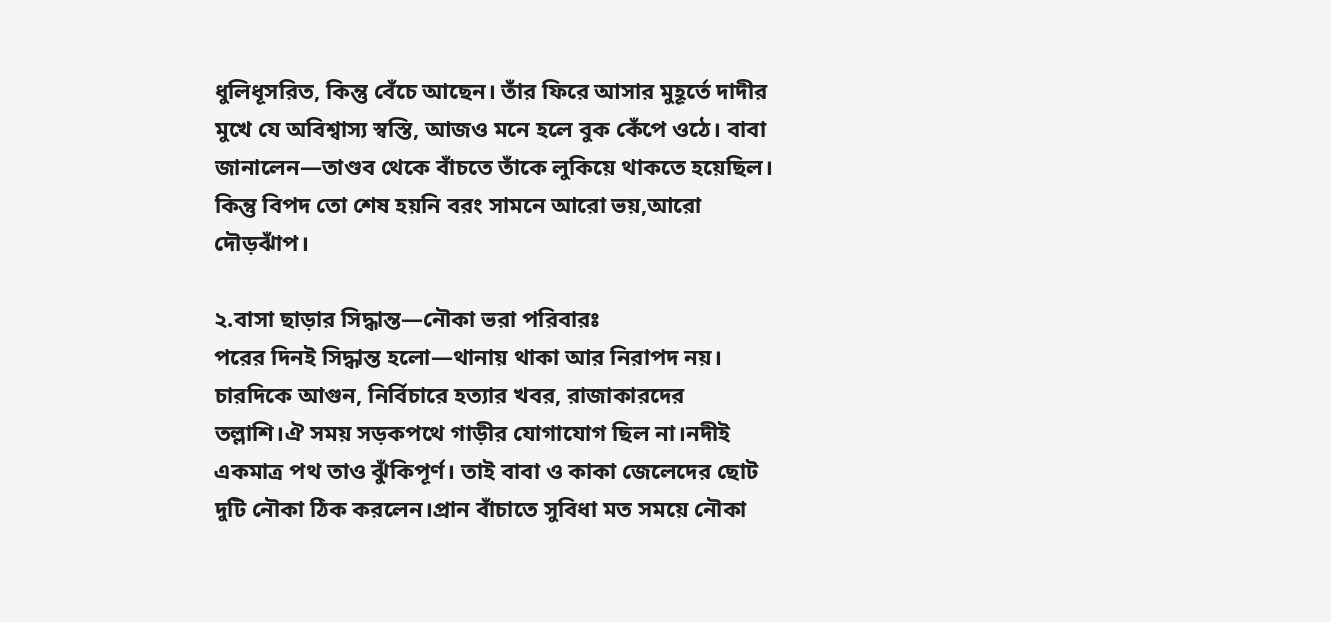ধুলিধূসরিত, কিন্তু বেঁচে আছেন। তাঁর ফিরে আসার মুহূর্তে দাদীর মুখে যে অবিশ্বাস্য স্বস্তি, আজও মনে হলে বুক কেঁপে ওঠে। বাবা জানালেন—তাণ্ডব থেকে বাঁচতে তাঁকে লুকিয়ে থাকতে হয়েছিল। কিন্তু বিপদ তো শেষ হয়নি বরং সামনে আরো ভয়,আরো দৌড়ঝাঁপ।

২.বাসা ছাড়ার সিদ্ধান্ত—নৌকা ভরা পরিবারঃ
পরের দিনই সিদ্ধান্ত হলো—থানায় থাকা আর নিরাপদ নয়। চারদিকে আগুন, নির্বিচারে হত্যার খবর, রাজাকারদের তল্লাশি।ঐ সময় সড়কপথে গাড়ীর যোগাযোগ ছিল না।নদীই একমাত্র পথ তাও ঝুঁকিপূর্ণ। তাই বাবা ও কাকা জেলেদের ছোট দুটি নৌকা ঠিক করলেন।প্রান বাঁচাতে সুবিধা মত সময়ে নৌকা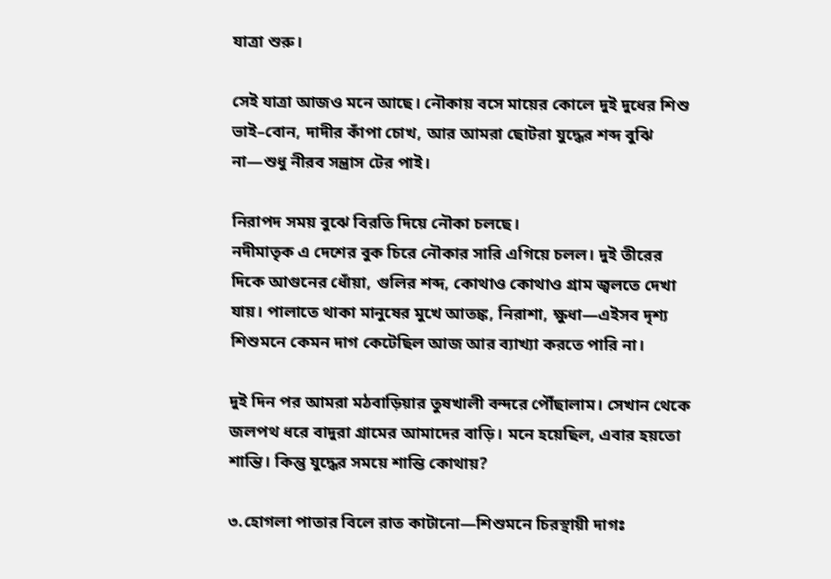যাত্রা শুরু।

সেই যাত্রা আজও মনে আছে। নৌকায় বসে মায়ের কোলে দুই দুধের শিশু ভাই–বোন, দাদীর কাঁপা চোখ, আর আমরা ছোটরা যুদ্ধের শব্দ বুঝি না—শুধু নীরব সন্ত্রাস টের পাই।

নিরাপদ সময় বুঝে বিরতি দিয়ে নৌকা চলছে।
নদীমাতৃক এ দেশের বুক চিরে নৌকার সারি এগিয়ে চলল। দুই তীরের দিকে আগুনের ধোঁয়া, গুলির শব্দ, কোথাও কোথাও গ্রাম জ্বলতে দেখা যায়। পালাতে থাকা মানুষের মুখে আতঙ্ক, নিরাশা, ক্ষুধা—এইসব দৃশ্য শিশুমনে কেমন দাগ কেটেছিল আজ আর ব্যাখ্যা করতে পারি না।

দুই দিন পর আমরা মঠবাড়িয়ার তুষখালী বন্দরে পৌঁছালাম। সেখান থেকে জলপথ ধরে বাদুরা গ্রামের আমাদের বাড়ি। মনে হয়েছিল, এবার হয়তো শান্তি। কিন্তু যুদ্ধের সময়ে শান্তি কোথায়?

৩.হোগলা পাতার বিলে রাত কাটানো—শিশুমনে চিরস্থায়ী দাগঃ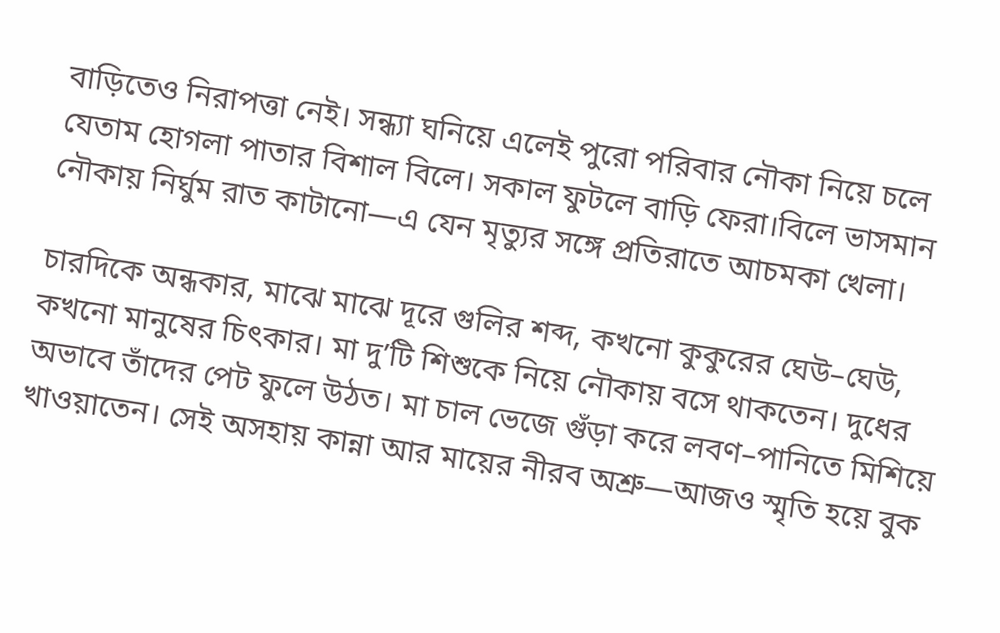বাড়িতেও নিরাপত্তা নেই। সন্ধ্যা ঘনিয়ে এলেই পুরো পরিবার নৌকা নিয়ে চলে যেতাম হোগলা পাতার বিশাল বিলে। সকাল ফুটলে বাড়ি ফেরা।বিলে ভাসমান নৌকায় নির্ঘুম রাত কাটানো—এ যেন মৃত্যুর সঙ্গে প্রতিরাতে আচমকা খেলা।

চারদিকে অন্ধকার, মাঝে মাঝে দূরে গুলির শব্দ, কখনো কুকুরের ঘেউ–ঘেউ, কখনো মানুষের চিৎকার। মা দু’টি শিশুকে নিয়ে নৌকায় বসে থাকতেন। দুধের অভাবে তাঁদের পেট ফুলে উঠত। মা চাল ভেজে গুঁড়া করে লবণ–পানিতে মিশিয়ে খাওয়াতেন। সেই অসহায় কান্না আর মায়ের নীরব অশ্রু—আজও স্মৃতি হয়ে বুক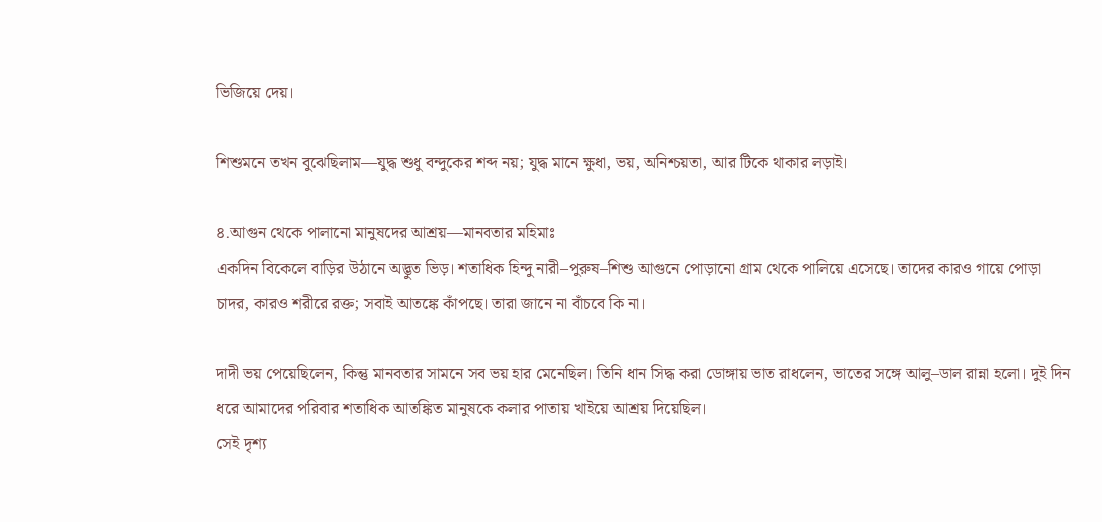ভিজিয়ে দেয়।

শিশুমনে তখন বুঝেছিলাম—যুদ্ধ শুধু বন্দুকের শব্দ নয়; যুদ্ধ মানে ক্ষুধা, ভয়, অনিশ্চয়তা, আর টিকে থাকার লড়াই।

৪.আগুন থেকে পালানো মানুষদের আশ্রয়—মানবতার মহিমাঃ
একদিন বিকেলে বাড়ির উঠানে অদ্ভুত ভিড়। শতাধিক হিন্দু নারী–পুরুষ–শিশু আগুনে পোড়ানো গ্রাম থেকে পালিয়ে এসেছে। তাদের কারও গায়ে পোড়া চাদর, কারও শরীরে রক্ত; সবাই আতঙ্কে কাঁপছে। তারা জানে না বাঁচবে কি না।

দাদী ভয় পেয়েছিলেন, কিন্তু মানবতার সামনে সব ভয় হার মেনেছিল। তিনি ধান সিদ্ধ করা ডোঙ্গায় ভাত রাধলেন, ভাতের সঙ্গে আলু–ডাল রান্না হলো। দুই দিন ধরে আমাদের পরিবার শতাধিক আতঙ্কিত মানুষকে কলার পাতায় খাইয়ে আশ্রয় দিয়েছিল।
সেই দৃশ্য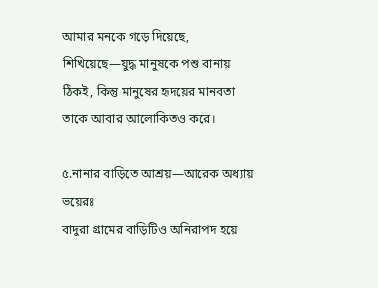আমার মনকে গড়ে দিয়েছে, শিখিয়েছে—যুদ্ধ মানুষকে পশু বানায় ঠিকই, কিন্তু মানুষের হৃদয়ের মানবতা তাকে আবার আলোকিতও করে।

৫.নানার বাড়িতে আশ্রয়—আরেক অধ্যায় ভয়েরঃ
বাদুরা গ্রামের বাড়িটিও অনিরাপদ হয়ে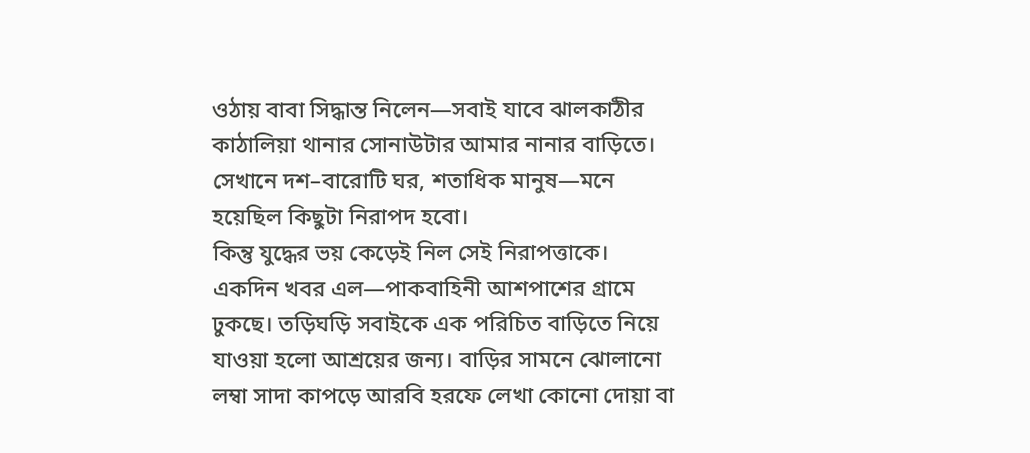ওঠায় বাবা সিদ্ধান্ত নিলেন—সবাই যাবে ঝালকাঠীর কাঠালিয়া থানার সোনাউটার আমার নানার বাড়িতে। সেখানে দশ–বারোটি ঘর, শতাধিক মানুষ—মনে হয়েছিল কিছুটা নিরাপদ হবো।
কিন্তু যুদ্ধের ভয় কেড়েই নিল সেই নিরাপত্তাকে।
একদিন খবর এল—পাকবাহিনী আশপাশের গ্রামে ঢুকছে। তড়িঘড়ি সবাইকে এক পরিচিত বাড়িতে নিয়ে যাওয়া হলো আশ্রয়ের জন্য। বাড়ির সামনে ঝোলানো লম্বা সাদা কাপড়ে আরবি হরফে লেখা কোনো দোয়া বা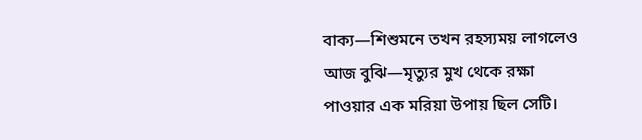বাক্য—শিশুমনে তখন রহস্যময় লাগলেও আজ বুঝি—মৃত্যুর মুখ থেকে রক্ষা পাওয়ার এক মরিয়া উপায় ছিল সেটি।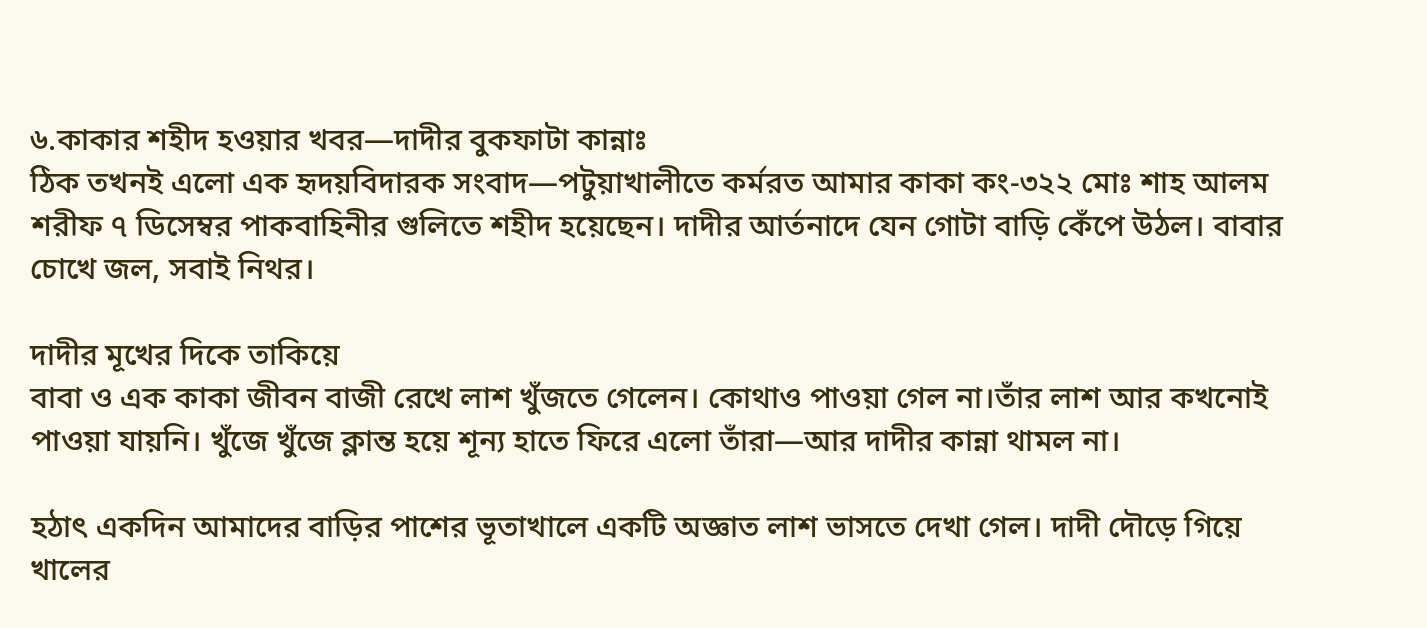৬.কাকার শহীদ হওয়ার খবর—দাদীর বুকফাটা কান্নাঃ
ঠিক তখনই এলো এক হৃদয়বিদারক সংবাদ—পটুয়াখালীতে কর্মরত আমার কাকা কং-৩২২ মোঃ শাহ আলম শরীফ ৭ ডিসেম্বর পাকবাহিনীর গুলিতে শহীদ হয়েছেন। দাদীর আর্তনাদে যেন গোটা বাড়ি কেঁপে উঠল। বাবার চোখে জল, সবাই নিথর।

দাদীর মূখের দিকে তাকিয়ে
বাবা ও এক কাকা জীবন বাজী রেখে লাশ খুঁজতে গেলেন। কোথাও পাওয়া গেল না।তাঁর লাশ আর কখনোই পাওয়া যায়নি। খুঁজে খুঁজে ক্লান্ত হয়ে শূন্য হাতে ফিরে এলো তাঁরা—আর দাদীর কান্না থামল না।

হঠাৎ একদিন আমাদের বাড়ির পাশের ভূতাখালে একটি অজ্ঞাত লাশ ভাসতে দেখা গেল। দাদী দৌড়ে গিয়ে খালের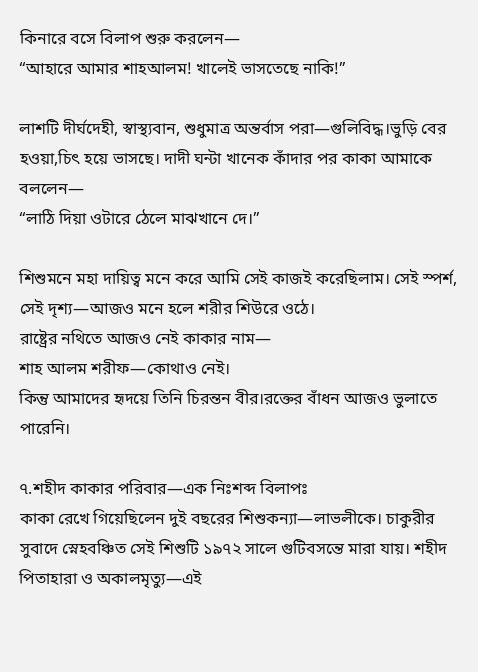কিনারে বসে বিলাপ শুরু করলেন—
“আহারে আমার শাহআলম! খালেই ভাসতেছে নাকি!”

লাশটি দীর্ঘদেহী, স্বাস্থ্যবান, শুধুমাত্র অন্তর্বাস পরা—গুলিবিদ্ধ।ভুড়ি বের হওয়া,চিৎ হয়ে ভাসছে। দাদী ঘন্টা খানেক কাঁদার পর কাকা আমাকে বললেন—
“লাঠি দিয়া ওটারে ঠেলে মাঝখানে দে।”

শিশুমনে মহা দায়িত্ব মনে করে আমি সেই কাজই করেছিলাম। সেই স্পর্শ, সেই দৃশ্য—আজও মনে হলে শরীর শিউরে ওঠে।
রাষ্ট্রের নথিতে আজও নেই কাকার নাম—
শাহ আলম শরীফ—কোথাও নেই।
কিন্তু আমাদের হৃদয়ে তিনি চিরন্তন বীর।রক্তের বাঁধন আজও ভুলাতে পারেনি।

৭.শহীদ কাকার পরিবার—এক নিঃশব্দ বিলাপঃ
কাকা রেখে গিয়েছিলেন দুই বছরের শিশুকন্যা—লাভলীকে। চাকুরীর সুবাদে স্নেহবঞ্চিত সেই শিশুটি ১৯৭২ সালে গুটিবসন্তে মারা যায়। শহীদ পিতাহারা ও অকালমৃত্যু—এই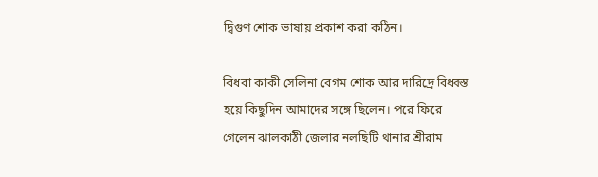দ্বিগুণ শোক ভাষায় প্রকাশ করা কঠিন।

বিধবা কাকী সেলিনা বেগম শোক আর দারিদ্রে বিধ্বস্ত হয়ে কিছুদিন আমাদের সঙ্গে ছিলেন। পরে ফিরে গেলেন ঝালকাঠী জেলার নলছিটি থানার শ্রীরাম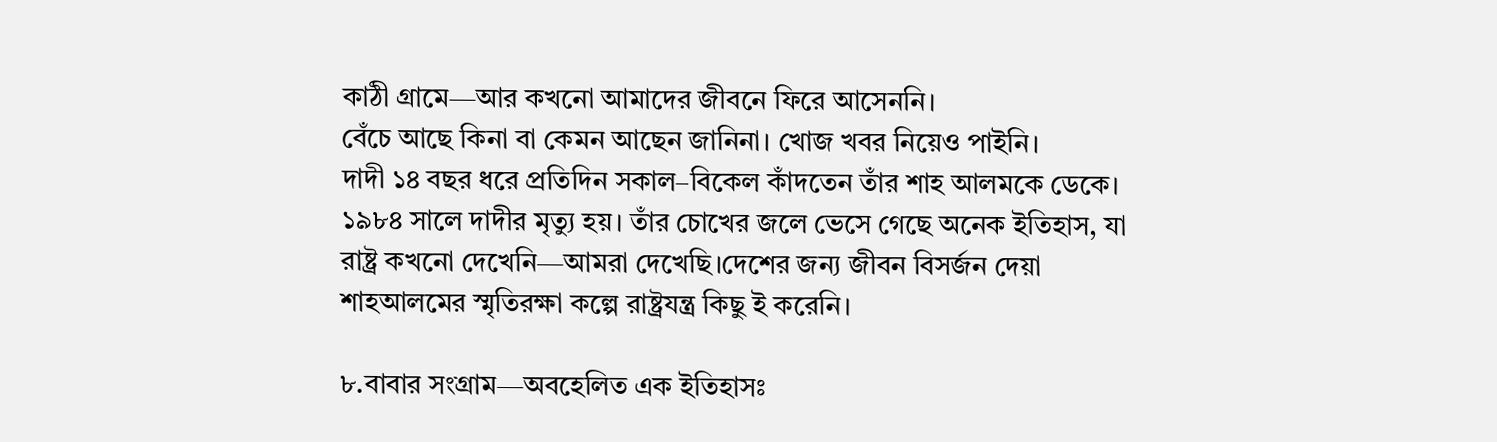কাঠী গ্রামে—আর কখনো আমাদের জীবনে ফিরে আসেননি।
বেঁচে আছে কিনা বা কেমন আছেন জানিনা। খোজ খবর নিয়েও পাইনি।
দাদী ১৪ বছর ধরে প্রতিদিন সকাল–বিকেল কাঁদতেন তাঁর শাহ আলমকে ডেকে। ১৯৮৪ সালে দাদীর মৃত্যু হয়। তাঁর চোখের জলে ভেসে গেছে অনেক ইতিহাস, যা রাষ্ট্র কখনো দেখেনি—আমরা দেখেছি।দেশের জন্য জীবন বিসর্জন দেয়া শাহআলমের স্মৃতিরক্ষা কল্পে রাষ্ট্রযন্ত্র কিছু ই করেনি।

৮.বাবার সংগ্রাম—অবহেলিত এক ইতিহাসঃ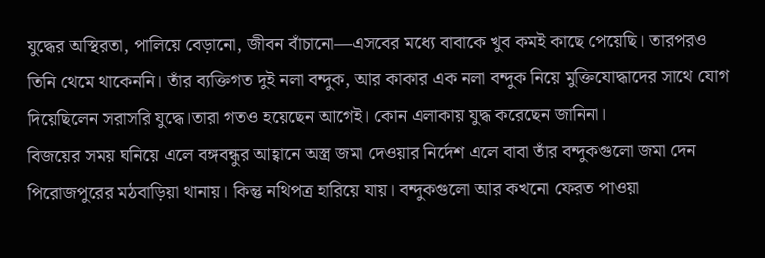যুদ্ধের অস্থিরতা, পালিয়ে বেড়ানো, জীবন বাঁচানো—এসবের মধ্যে বাবাকে খুব কমই কাছে পেয়েছি। তারপরও তিনি থেমে থাকেননি। তাঁর ব্যক্তিগত দুই নলা বন্দুক, আর কাকার এক নলা বন্দুক নিয়ে মুক্তিযোদ্ধাদের সাথে যোগ দিয়েছিলেন সরাসরি যুদ্ধে।তারা গতও হয়েছেন আগেই। কোন এলাকায় যুদ্ধ করেছেন জানিনা।
বিজয়ের সময় ঘনিয়ে এলে বঙ্গবন্ধুর আহ্বানে অস্ত্র জমা দেওয়ার নির্দেশ এলে বাবা তাঁর বন্দুকগুলো জমা দেন পিরোজপুরের মঠবাড়িয়া থানায়। কিন্তু নথিপত্র হারিয়ে যায়। বন্দুকগুলো আর কখনো ফেরত পাওয়া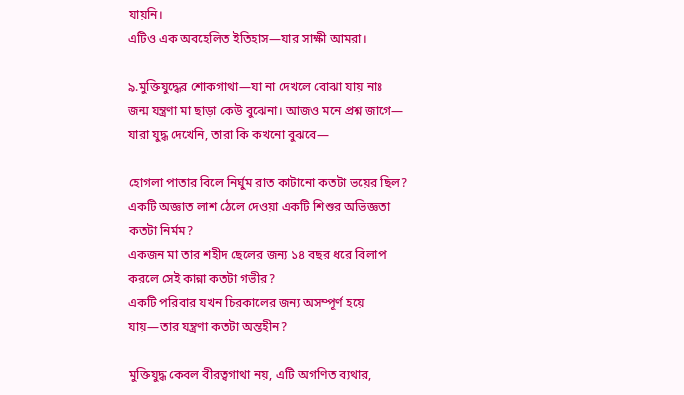যায়নি।
এটিও এক অবহেলিত ইতিহাস—যার সাক্ষী আমরা।

৯.মুক্তিযুদ্ধের শোকগাথা—যা না দেখলে বোঝা যায় নাঃ
জন্ম যন্ত্রণা মা ছাড়া কেউ বুঝেনা। আজও মনে প্রশ্ন জাগে—
যারা যুদ্ধ দেখেনি, তারা কি কখনো বুঝবে—

হোগলা পাতার বিলে নির্ঘুম রাত কাটানো কতটা ভয়ের ছিল?
একটি অজ্ঞাত লাশ ঠেলে দেওয়া একটি শিশুর অভিজ্ঞতা কতটা নির্মম?
একজন মা তার শহীদ ছেলের জন্য ১৪ বছর ধরে বিলাপ করলে সেই কান্না কতটা গভীর?
একটি পরিবার যখন চিরকালের জন্য অসম্পূর্ণ হয়ে যায়—তার যন্ত্রণা কতটা অন্তহীন?

মুক্তিযুদ্ধ কেবল বীরত্বগাথা নয়, এটি অগণিত ব্যথার,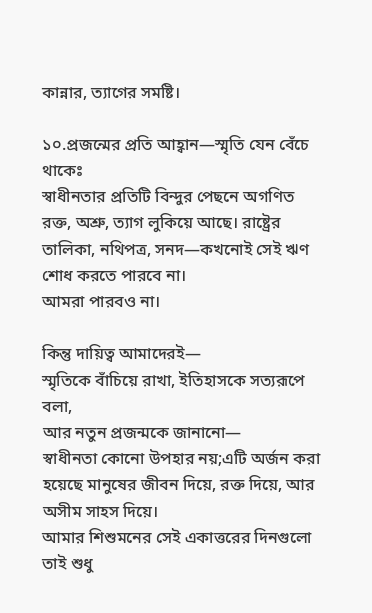কান্নার, ত্যাগের সমষ্টি।

১০.প্রজন্মের প্রতি আহ্বান—স্মৃতি যেন বেঁচে থাকেঃ
স্বাধীনতার প্রতিটি বিন্দুর পেছনে অগণিত রক্ত, অশ্রু, ত্যাগ লুকিয়ে আছে। রাষ্ট্রের তালিকা, নথিপত্র, সনদ—কখনোই সেই ঋণ শোধ করতে পারবে না।
আমরা পারবও না।

কিন্তু দায়িত্ব আমাদেরই—
স্মৃতিকে বাঁচিয়ে রাখা, ইতিহাসকে সত্যরূপে বলা,
আর নতুন প্রজন্মকে জানানো—
স্বাধীনতা কোনো উপহার নয়;এটি অর্জন করা হয়েছে মানুষের জীবন দিয়ে, রক্ত দিয়ে, আর অসীম সাহস দিয়ে।
আমার শিশুমনের সেই একাত্তরের দিনগুলো তাই শুধু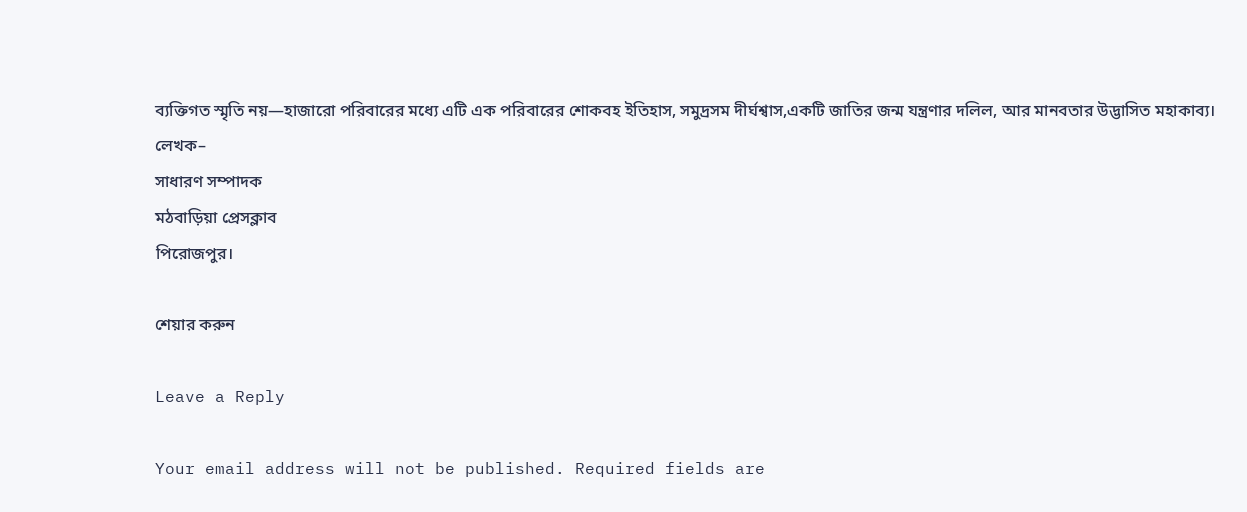ব্যক্তিগত স্মৃতি নয়—হাজারো পরিবারের মধ্যে এটি এক পরিবারের শোকবহ ইতিহাস, সমুদ্রসম দীর্ঘশ্বাস,একটি জাতির জন্ম যন্ত্রণার দলিল, আর মানবতার উদ্ভাসিত মহাকাব্য।
লেখক–
সাধারণ সম্পাদক
মঠবাড়িয়া প্রেসক্লাব
পিরোজপুর।

শেয়ার করুন

Leave a Reply

Your email address will not be published. Required fields are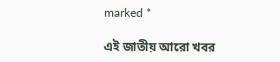marked *

এই জাতীয় আরো খবর